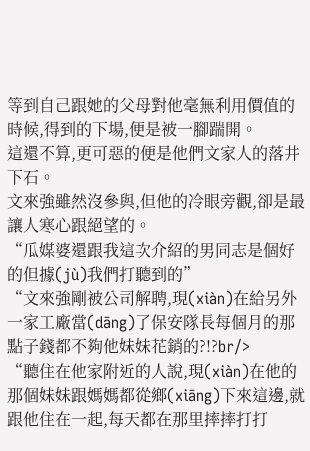等到自己跟她的父母對他毫無利用價值的時候,得到的下場,便是被一腳踹開。
這還不算,更可惡的便是他們文家人的落井下石。
文來強雖然沒參與,但他的冷眼旁觀,卻是最讓人寒心跟絕望的。
“瓜媒婆還跟我這次介紹的男同志是個好的但據(jù)我們打聽到的”
“文來強剛被公司解聘,現(xiàn)在給另外一家工廠當(dāng)了保安隊長每個月的那點子錢都不夠他妹妹花銷的?!?br/>
“聽住在他家附近的人說,現(xiàn)在他的那個妹妹跟媽媽都從鄉(xiāng)下來這邊,就跟他住在一起,每天都在那里摔摔打打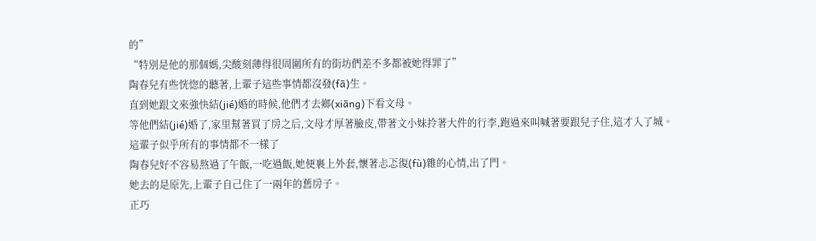的”
“特別是他的那個媽,尖酸刻薄得很周圍所有的街坊們差不多都被她得罪了”
陶春兒有些恍惚的聽著,上輩子這些事情都沒發(fā)生。
直到她跟文來強快結(jié)婚的時候,他們才去鄉(xiāng)下看文母。
等他們結(jié)婚了,家里幫著買了房之后,文母才厚著臉皮,帶著文小妹拎著大件的行李,跑過來叫喊著要跟兒子住,這才入了城。
這輩子似乎所有的事情都不一樣了
陶春兒好不容易熬過了午飯,一吃過飯,她便裹上外套,懷著忐忑復(fù)雜的心情,出了門。
她去的是原先,上輩子自己住了一兩年的舊房子。
正巧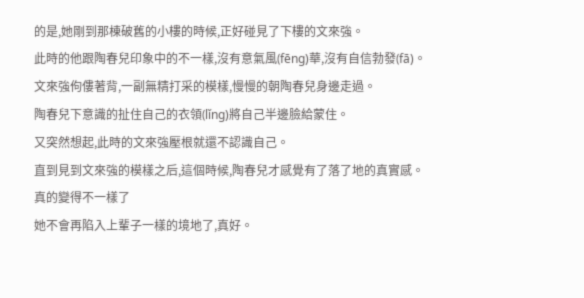的是,她剛到那棟破舊的小樓的時候,正好碰見了下樓的文來強。
此時的他跟陶春兒印象中的不一樣,沒有意氣風(fēng)華,沒有自信勃發(fā)。
文來強佝僂著背,一副無精打采的模樣,慢慢的朝陶春兒身邊走過。
陶春兒下意識的扯住自己的衣領(lǐng)將自己半邊臉給蒙住。
又突然想起,此時的文來強壓根就還不認識自己。
直到見到文來強的模樣之后,這個時候,陶春兒才感覺有了落了地的真實感。
真的變得不一樣了
她不會再陷入上輩子一樣的境地了,真好。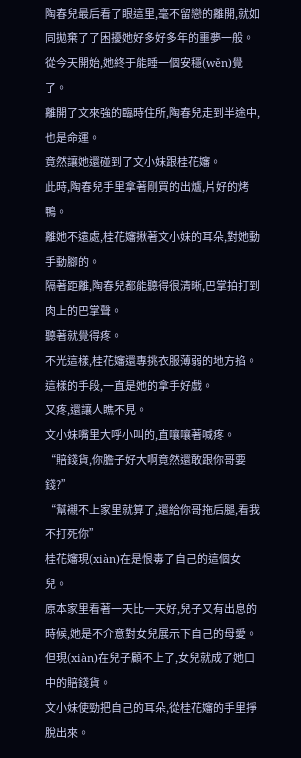陶春兒最后看了眼這里,毫不留戀的離開,就如同拋棄了了困擾她好多好多年的噩夢一般。
從今天開始,她終于能睡一個安穩(wěn)覺了。
離開了文來強的臨時住所,陶春兒走到半途中,也是命運。
竟然讓她還碰到了文小妹跟桂花嬸。
此時,陶春兒手里拿著剛買的出爐,片好的烤鴨。
離她不遠處,桂花嬸揪著文小妹的耳朵,對她動手動腳的。
隔著距離,陶春兒都能聽得很清晰,巴掌拍打到肉上的巴掌聲。
聽著就覺得疼。
不光這樣,桂花嬸還專挑衣服薄弱的地方掐。
這樣的手段,一直是她的拿手好戲。
又疼,還讓人瞧不見。
文小妹嘴里大呼小叫的,直嚷嚷著喊疼。
“賠錢貨,你膽子好大啊竟然還敢跟你哥要錢?”
“幫襯不上家里就算了,還給你哥拖后腿,看我不打死你”
桂花嬸現(xiàn)在是恨毒了自己的這個女兒。
原本家里看著一天比一天好,兒子又有出息的時候,她是不介意對女兒展示下自己的母愛。
但現(xiàn)在兒子顧不上了,女兒就成了她口中的賠錢貨。
文小妹使勁把自己的耳朵,從桂花嬸的手里掙脫出來。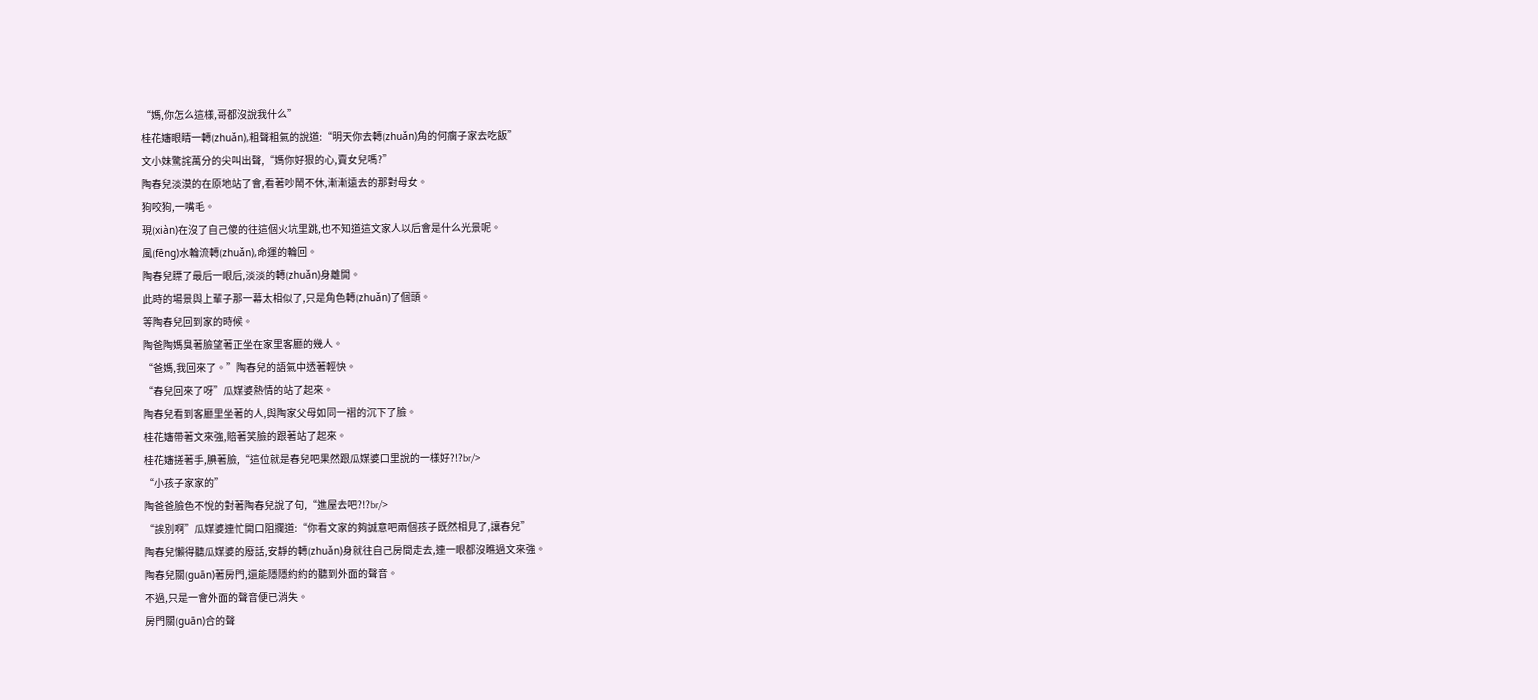“媽,你怎么這樣,哥都沒說我什么”
桂花嬸眼睛一轉(zhuǎn),粗聲粗氣的說道:“明天你去轉(zhuǎn)角的何瘸子家去吃飯”
文小妹驚詫萬分的尖叫出聲,“媽你好狠的心,賣女兒嗎?”
陶春兒淡漠的在原地站了會,看著吵鬧不休,漸漸遠去的那對母女。
狗咬狗,一嘴毛。
現(xiàn)在沒了自己傻的往這個火坑里跳,也不知道這文家人以后會是什么光景呢。
風(fēng)水輪流轉(zhuǎn),命運的輪回。
陶春兒瞟了最后一眼后,淡淡的轉(zhuǎn)身離開。
此時的場景與上輩子那一幕太相似了,只是角色轉(zhuǎn)了個頭。
等陶春兒回到家的時候。
陶爸陶媽臭著臉望著正坐在家里客廳的幾人。
“爸媽,我回來了。”陶春兒的語氣中透著輕快。
“春兒回來了呀”瓜媒婆熱情的站了起來。
陶春兒看到客廳里坐著的人,與陶家父母如同一褶的沉下了臉。
桂花嬸帶著文來強,賠著笑臉的跟著站了起來。
桂花嬸搓著手,腆著臉,“這位就是春兒吧果然跟瓜媒婆口里說的一樣好?!?br/>
“小孩子家家的”
陶爸爸臉色不悅的對著陶春兒說了句,“進屋去吧?!?br/>
“誒別啊”瓜媒婆連忙開口阻攔道:“你看文家的夠誠意吧兩個孩子既然相見了,讓春兒”
陶春兒懶得聽瓜媒婆的廢話,安靜的轉(zhuǎn)身就往自己房間走去,連一眼都沒瞧過文來強。
陶春兒關(guān)著房門,還能隱隱約約的聽到外面的聲音。
不過,只是一會外面的聲音便已消失。
房門關(guān)合的聲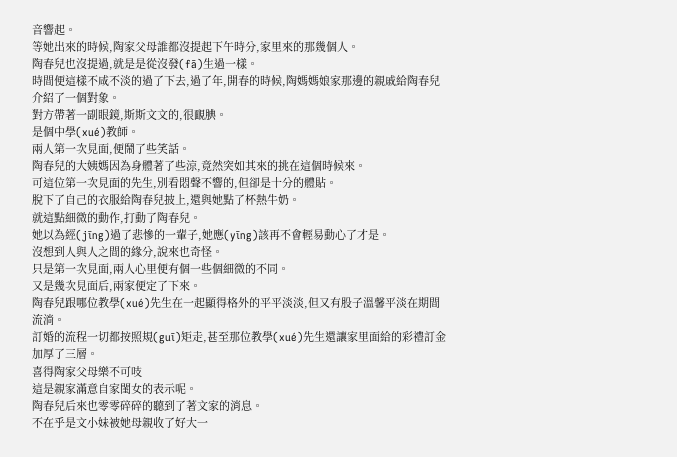音響起。
等她出來的時候,陶家父母誰都沒提起下午時分,家里來的那幾個人。
陶春兒也沒提過,就是是從沒發(fā)生過一樣。
時間便這樣不咸不淡的過了下去,過了年,開春的時候,陶媽媽娘家那邊的親戚給陶春兒介紹了一個對象。
對方帶著一副眼鏡,斯斯文文的,很靦腆。
是個中學(xué)教師。
兩人第一次見面,便鬧了些笑話。
陶春兒的大姨媽因為身體著了些涼,竟然突如其來的挑在這個時候來。
可這位第一次見面的先生,別看悶聲不響的,但卻是十分的體貼。
脫下了自己的衣服給陶春兒披上,還與她點了杯熱牛奶。
就這點細微的動作,打動了陶春兒。
她以為經(jīng)過了悲慘的一輩子,她應(yīng)該再不會輕易動心了才是。
沒想到人與人之間的緣分,說來也奇怪。
只是第一次見面,兩人心里便有個一些個細微的不同。
又是幾次見面后,兩家便定了下來。
陶春兒跟哪位教學(xué)先生在一起顯得格外的平平淡淡,但又有股子溫馨平淡在期間流淌。
訂婚的流程一切都按照規(guī)矩走,甚至那位教學(xué)先生還讓家里面給的彩禮訂金加厚了三層。
喜得陶家父母樂不可吱
這是親家滿意自家閨女的表示呢。
陶春兒后來也零零碎碎的聽到了著文家的消息。
不在乎是文小妹被她母親收了好大一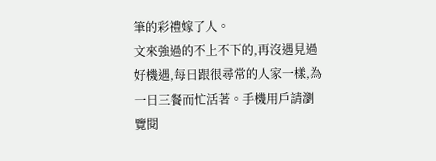筆的彩禮嫁了人。
文來強過的不上不下的,再沒遇見過好機遇,每日跟很尋常的人家一樣,為一日三餐而忙活著。手機用戶請瀏覽閱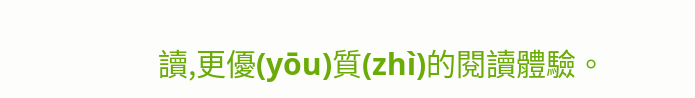讀,更優(yōu)質(zhì)的閱讀體驗。